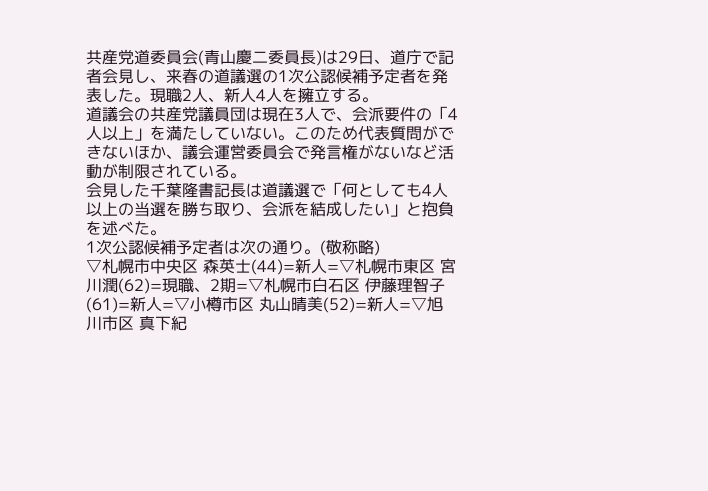共産党道委員会(青山慶二委員長)は29日、道庁で記者会見し、来春の道議選の1次公認候補予定者を発表した。現職2人、新人4人を擁立する。
道議会の共産党議員団は現在3人で、会派要件の「4人以上」を満たしていない。このため代表質問ができないほか、議会運営委員会で発言権がないなど活動が制限されている。
会見した千葉隆書記長は道議選で「何としても4人以上の当選を勝ち取り、会派を結成したい」と抱負を述べた。
1次公認候補予定者は次の通り。(敬称略)
▽札幌市中央区 森英士(44)=新人=▽札幌市東区 宮川潤(62)=現職、2期=▽札幌市白石区 伊藤理智子(61)=新人=▽小樽市区 丸山晴美(52)=新人=▽旭川市区 真下紀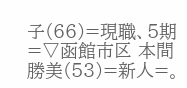子(66)=現職、5期=▽函館市区 本間勝美(53)=新人=。